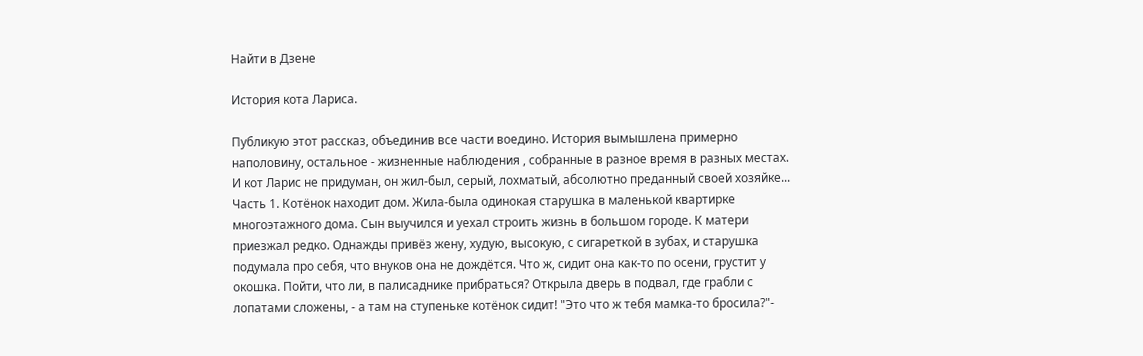Найти в Дзене

История кота Лариса.

Публикую этот рассказ, объединив все части воедино. История вымышлена примерно наполовину, остальное - жизненные наблюдения , собранные в разное время в разных местах. И кот Ларис не придуман, он жил-был, серый, лохматый, абсолютно преданный своей хозяйке... Часть 1. Котёнок находит дом. Жила-была одинокая старушка в маленькой квартирке многоэтажного дома. Сын выучился и уехал строить жизнь в большом городе. К матери приезжал редко. Однажды привёз жену, худую, высокую, с сигареткой в зубах, и старушка подумала про себя, что внуков она не дождётся. Что ж, сидит она как-то по осени, грустит у окошка. Пойти, что ли, в палисаднике прибраться? Открыла дверь в подвал, где грабли с лопатами сложены, - а там на ступеньке котёнок сидит! "Это что ж тебя мамка-то бросила?"-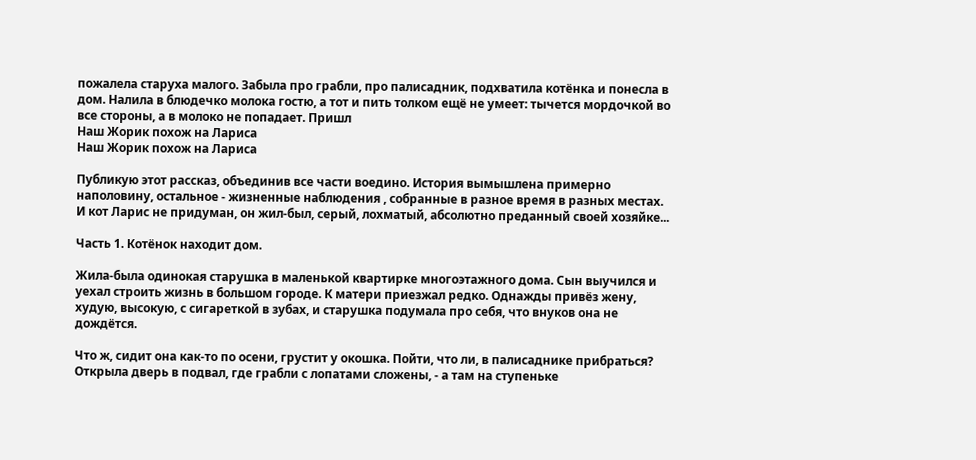пожалела старуха малого. Забыла про грабли, про палисадник, подхватила котёнка и понесла в дом. Налила в блюдечко молока гостю, а тот и пить толком ещё не умеет: тычется мордочкой во все стороны, а в молоко не попадает. Пришл
Наш Жорик похож на Лариса
Наш Жорик похож на Лариса

Публикую этот рассказ, объединив все части воедино. История вымышлена примерно наполовину, остальное - жизненные наблюдения , собранные в разное время в разных местах. И кот Ларис не придуман, он жил-был, серый, лохматый, абсолютно преданный своей хозяйке...

Часть 1. Котёнок находит дом.

Жила-была одинокая старушка в маленькой квартирке многоэтажного дома. Сын выучился и уехал строить жизнь в большом городе. К матери приезжал редко. Однажды привёз жену, худую, высокую, с сигареткой в зубах, и старушка подумала про себя, что внуков она не дождётся.

Что ж, сидит она как-то по осени, грустит у окошка. Пойти, что ли, в палисаднике прибраться? Открыла дверь в подвал, где грабли с лопатами сложены, - а там на ступеньке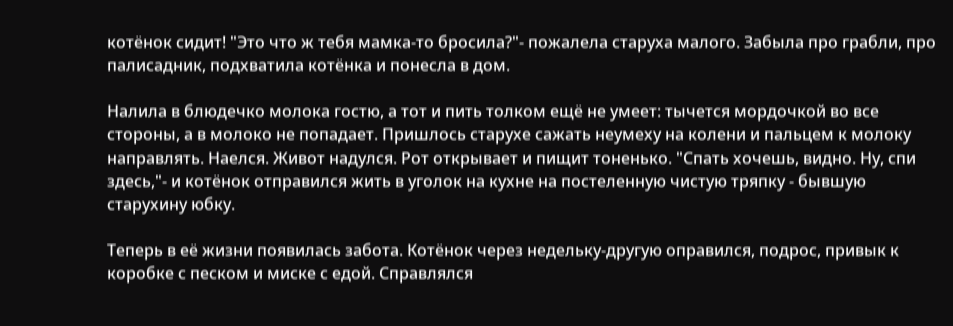котёнок сидит! "Это что ж тебя мамка-то бросила?"- пожалела старуха малого. Забыла про грабли, про палисадник, подхватила котёнка и понесла в дом.

Налила в блюдечко молока гостю, а тот и пить толком ещё не умеет: тычется мордочкой во все стороны, а в молоко не попадает. Пришлось старухе сажать неумеху на колени и пальцем к молоку направлять. Наелся. Живот надулся. Рот открывает и пищит тоненько. "Спать хочешь, видно. Ну, спи здесь,"- и котёнок отправился жить в уголок на кухне на постеленную чистую тряпку - бывшую старухину юбку.

Теперь в её жизни появилась забота. Котёнок через недельку-другую оправился, подрос, привык к коробке с песком и миске с едой. Справлялся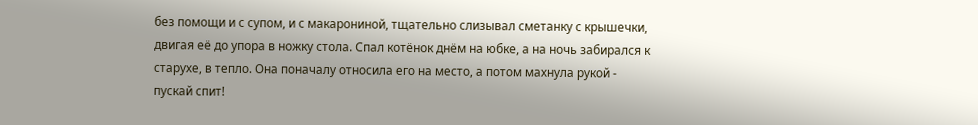без помощи и с супом, и с макарониной, тщательно слизывал сметанку с крышечки, двигая её до упора в ножку стола. Спал котёнок днём на юбке, а на ночь забирался к старухе, в тепло. Она поначалу относила его на место, а потом махнула рукой - пускай спит!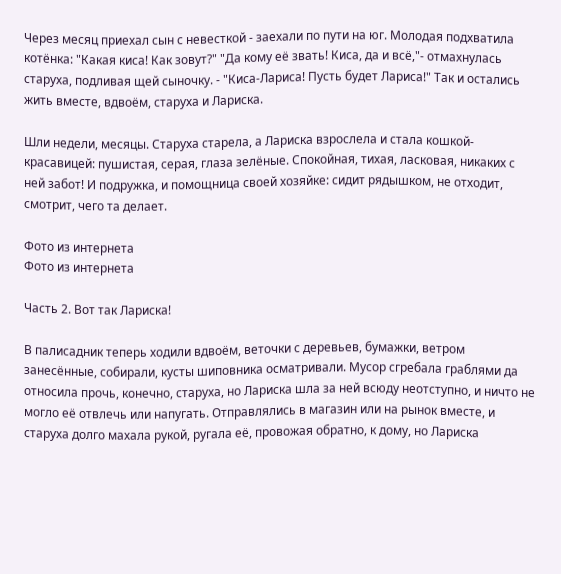Через месяц приехал сын с невесткой - заехали по пути на юг. Молодая подхватила котёнка: "Какая киса! Как зовут?" "Да кому её звать! Киса, да и всё,"- отмахнулась старуха, подливая щей сыночку. - "Киса-Лариса! Пусть будет Лариса!" Так и остались жить вместе, вдвоём, старуха и Лариска.

Шли недели, месяцы. Старуха старела, а Лариска взрослела и стала кошкой-красавицей: пушистая, серая, глаза зелёные. Спокойная, тихая, ласковая, никаких с ней забот! И подружка, и помощница своей хозяйке: сидит рядышком, не отходит, смотрит, чего та делает.

Фото из интернета
Фото из интернета

Часть 2. Вот так Лариска!

В палисадник теперь ходили вдвоём, веточки с деревьев, бумажки, ветром занесённые, собирали, кусты шиповника осматривали. Мусор сгребала граблями да относила прочь, конечно, старуха, но Лариска шла за ней всюду неотступно, и ничто не могло её отвлечь или напугать. Отправлялись в магазин или на рынок вместе, и старуха долго махала рукой, ругала её, провожая обратно, к дому, но Лариска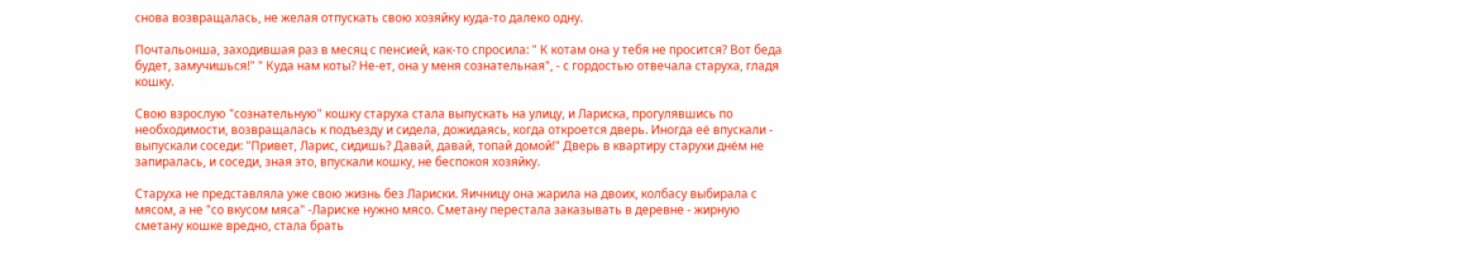снова возвращалась, не желая отпускать свою хозяйку куда-то далеко одну.

Почтальонша, заходившая раз в месяц с пенсией, как-то спросила: " К котам она у тебя не просится? Вот беда будет, замучишься!" " Куда нам коты? Не-ет, она у меня сознательная", - с гордостью отвечала старуха, гладя кошку.

Свою взрослую "сознательную" кошку старуха стала выпускать на улицу, и Лариска, прогулявшись по необходимости, возвращалась к подъезду и сидела, дожидаясь, когда откроется дверь. Иногда её впускали - выпускали соседи: "Привет, Ларис, сидишь? Давай, давай, топай домой!" Дверь в квартиру старухи днём не запиралась, и соседи, зная это, впускали кошку, не беспокоя хозяйку.

Старуха не представляла уже свою жизнь без Лариски. Яичницу она жарила на двоих, колбасу выбирала с мясом, а не "со вкусом мяса" -Лариске нужно мясо. Сметану перестала заказывать в деревне - жирную сметану кошке вредно, стала брать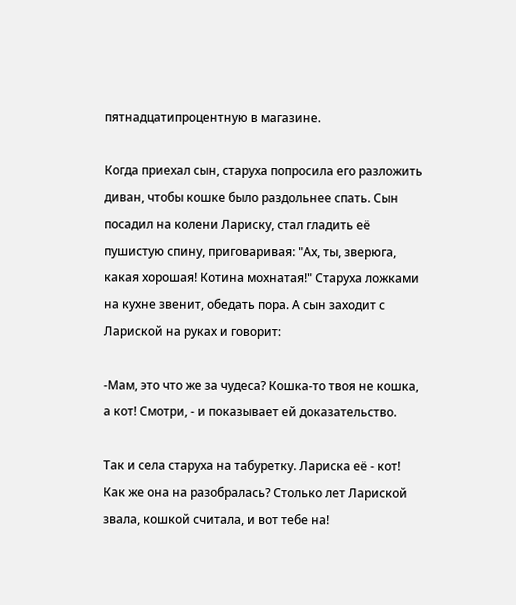пятнадцатипроцентную в магазине.

Когда приехал сын, старуха попросила его разложить диван, чтобы кошке было раздольнее спать. Сын посадил на колени Лариску, стал гладить её пушистую спину, приговаривая: "Ах, ты, зверюга, какая хорошая! Котина мохнатая!" Старуха ложками на кухне звенит, обедать пора. А сын заходит с Лариской на руках и говорит:

-Мам, это что же за чудеса? Кошка-то твоя не кошка, а кот! Смотри, - и показывает ей доказательство.

Так и села старуха на табуретку. Лариска её - кот! Как же она на разобралась? Столько лет Лариской звала, кошкой считала, и вот тебе на!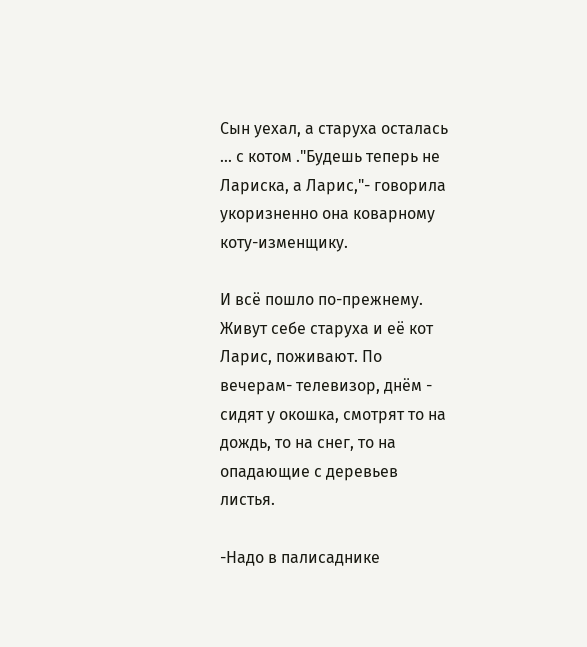Сын уехал, а старуха осталась ... с котом ."Будешь теперь не Лариска, а Ларис,"- говорила укоризненно она коварному коту-изменщику.

И всё пошло по-прежнему. Живут себе старуха и её кот Ларис, поживают. По вечерам- телевизор, днём - сидят у окошка, смотрят то на дождь, то на снег, то на опадающие с деревьев листья.

-Надо в палисаднике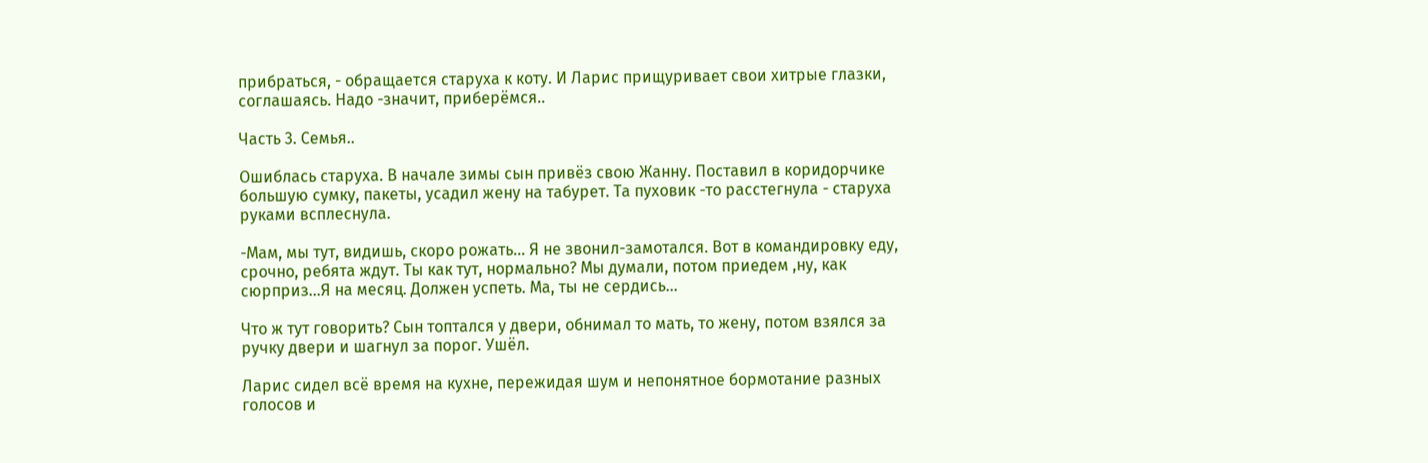прибраться, - обращается старуха к коту. И Ларис прищуривает свои хитрые глазки, соглашаясь. Надо -значит, приберёмся..

Часть 3. Семья..

Ошиблась старуха. В начале зимы сын привёз свою Жанну. Поставил в коридорчике большую сумку, пакеты, усадил жену на табурет. Та пуховик -то расстегнула - старуха руками всплеснула.

-Мам, мы тут, видишь, скоро рожать... Я не звонил-замотался. Вот в командировку еду, срочно, ребята ждут. Ты как тут, нормально? Мы думали, потом приедем ,ну, как сюрприз...Я на месяц. Должен успеть. Ма, ты не сердись...

Что ж тут говорить? Сын топтался у двери, обнимал то мать, то жену, потом взялся за ручку двери и шагнул за порог. Ушёл.

Ларис сидел всё время на кухне, пережидая шум и непонятное бормотание разных голосов и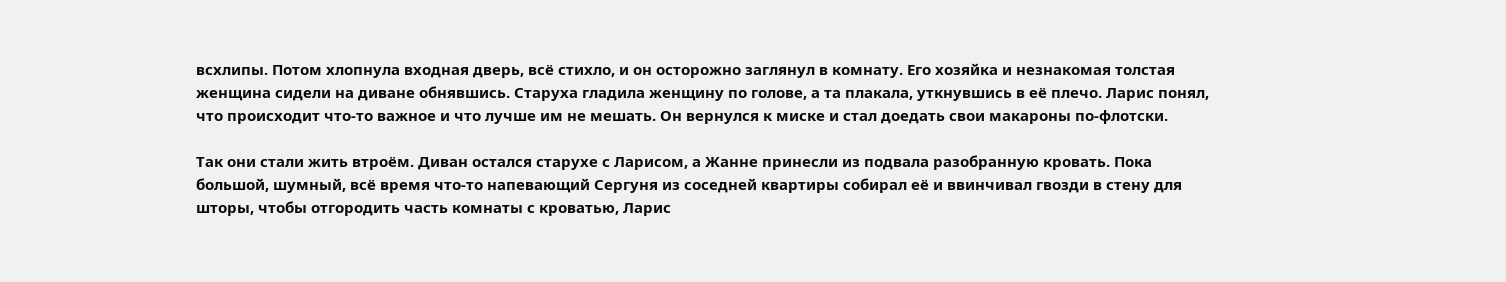всхлипы. Потом хлопнула входная дверь, всё стихло, и он осторожно заглянул в комнату. Его хозяйка и незнакомая толстая женщина сидели на диване обнявшись. Старуха гладила женщину по голове, а та плакала, уткнувшись в её плечо. Ларис понял, что происходит что-то важное и что лучше им не мешать. Он вернулся к миске и стал доедать свои макароны по-флотски.

Так они стали жить втроём. Диван остался старухе с Ларисом, а Жанне принесли из подвала разобранную кровать. Пока большой, шумный, всё время что-то напевающий Сергуня из соседней квартиры собирал её и ввинчивал гвозди в стену для шторы, чтобы отгородить часть комнаты с кроватью, Ларис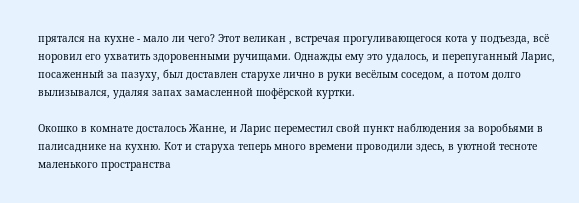прятался на кухне - мало ли чего? Этот великан , встречая прогуливающегося кота у подъезда, всё норовил его ухватить здоровенными ручищами. Однажды ему это удалось, и перепуганный Ларис, посаженный за пазуху, был доставлен старухе лично в руки весёлым соседом, а потом долго вылизывался, удаляя запах замасленной шофёрской куртки.

Окошко в комнате досталось Жанне, и Ларис переместил свой пункт наблюдения за воробьями в палисаднике на кухню. Кот и старуха теперь много времени проводили здесь, в уютной тесноте маленького пространства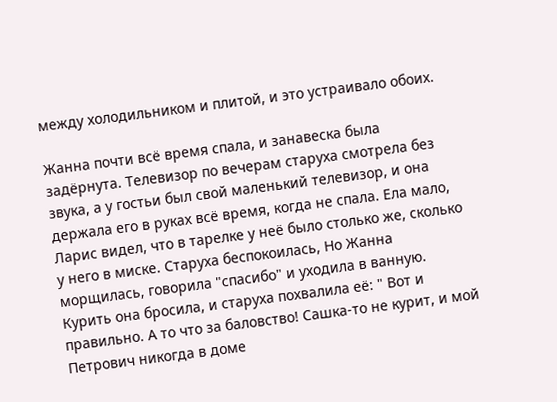между холодильником и плитой, и это устраивало обоих.

Жанна почти всё время спала, и занавеска была задёрнута. Телевизор по вечерам старуха смотрела без звука, а у гостьи был свой маленький телевизор, и она держала его в руках всё время, когда не спала. Ела мало, Ларис видел, что в тарелке у неё было столько же, сколько у него в миске. Старуха беспокоилась, Но Жанна морщилась, говорила "спасибо" и уходила в ванную. Курить она бросила, и старуха похвалила её: " Вот и правильно. А то что за баловство! Сашка-то не курит, и мой Петрович никогда в доме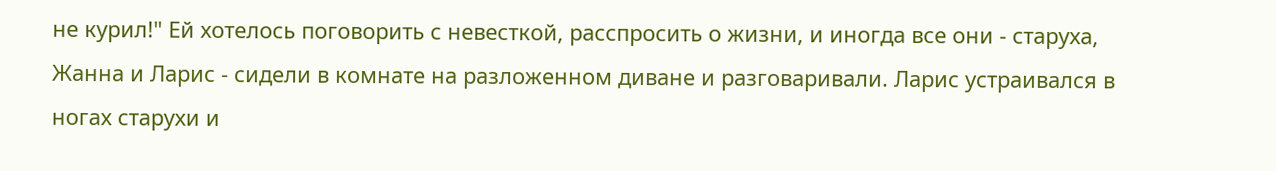не курил!" Ей хотелось поговорить с невесткой, расспросить о жизни, и иногда все они - старуха, Жанна и Ларис - сидели в комнате на разложенном диване и разговаривали. Ларис устраивался в ногах старухи и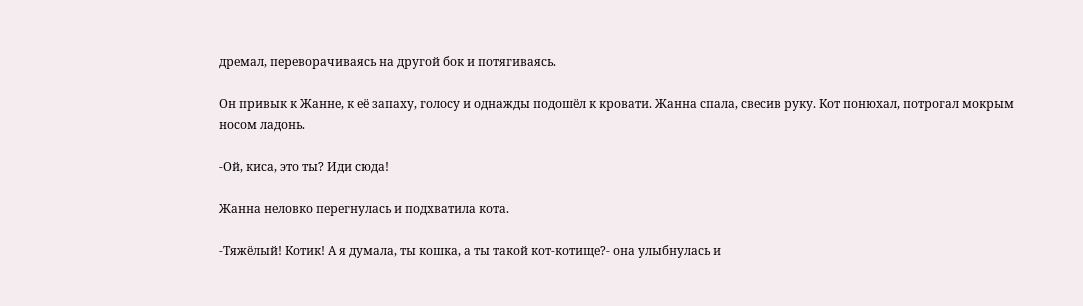дремал, переворачиваясь на другой бок и потягиваясь.

Он привык к Жанне, к её запаху, голосу и однажды подошёл к кровати. Жанна спала, свесив руку. Кот понюхал, потрогал мокрым носом ладонь.

-Ой, киса, это ты? Иди сюда!

Жанна неловко перегнулась и подхватила кота.

-Тяжёлый! Котик! А я думала, ты кошка, а ты такой кот-котище?- она улыбнулась и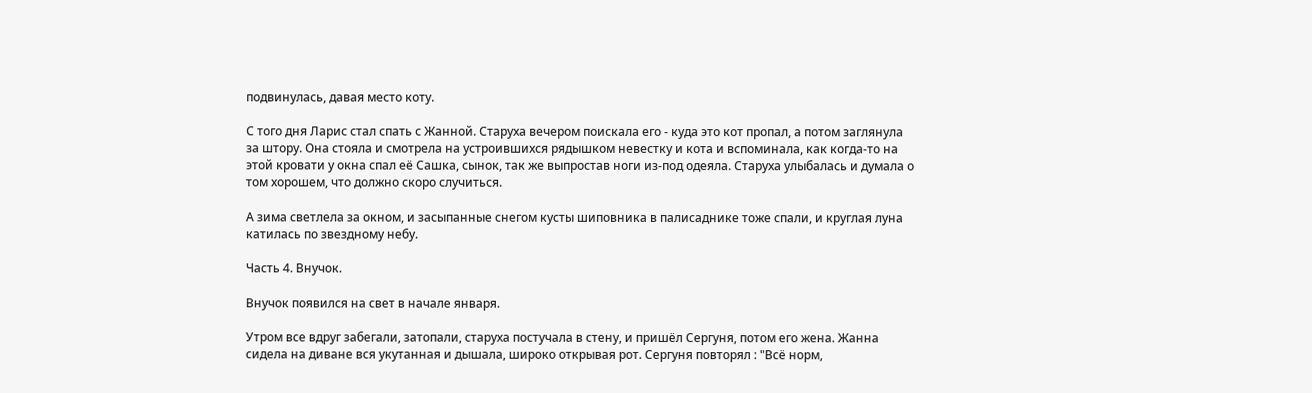подвинулась, давая место коту.

С того дня Ларис стал спать с Жанной. Старуха вечером поискала его - куда это кот пропал, а потом заглянула за штору. Она стояла и смотрела на устроившихся рядышком невестку и кота и вспоминала, как когда-то на этой кровати у окна спал её Сашка, сынок, так же выпростав ноги из-под одеяла. Старуха улыбалась и думала о том хорошем, что должно скоро случиться.

А зима светлела за окном, и засыпанные снегом кусты шиповника в палисаднике тоже спали, и круглая луна катилась по звездному небу.

Часть 4. Внучок.

Внучок появился на свет в начале января.

Утром все вдруг забегали, затопали, старуха постучала в стену, и пришёл Сергуня, потом его жена. Жанна сидела на диване вся укутанная и дышала, широко открывая рот. Сергуня повторял : "Всё норм,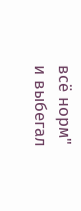всё норм" и выбегал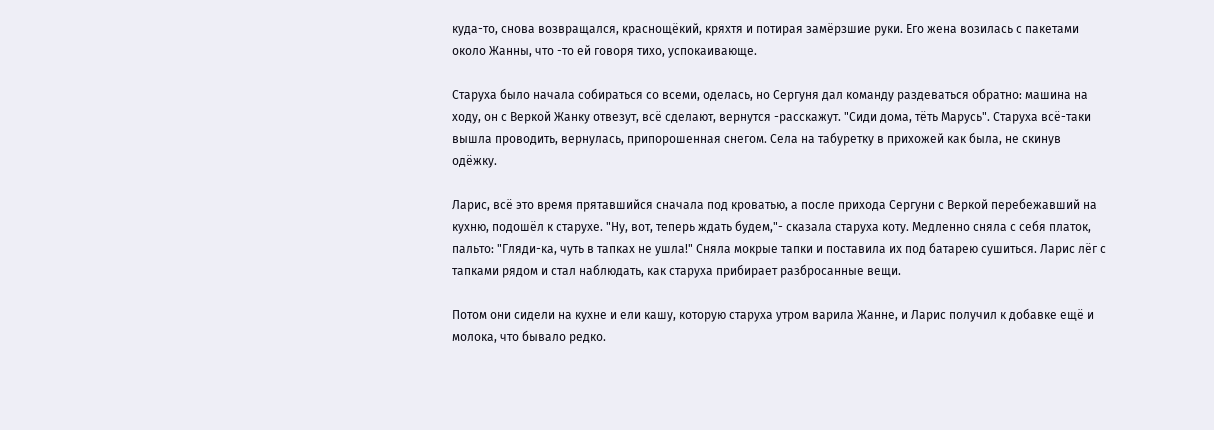куда-то, снова возвращался, краснощёкий, кряхтя и потирая замёрзшие руки. Его жена возилась с пакетами около Жанны, что -то ей говоря тихо, успокаивающе.

Старуха было начала собираться со всеми, оделась, но Сергуня дал команду раздеваться обратно: машина на ходу, он с Веркой Жанку отвезут, всё сделают, вернутся -расскажут. "Сиди дома, тёть Марусь". Старуха всё-таки вышла проводить, вернулась, припорошенная снегом. Села на табуретку в прихожей как была, не скинув одёжку.

Ларис, всё это время прятавшийся сначала под кроватью, а после прихода Сергуни с Веркой перебежавший на кухню, подошёл к старухе. "Ну, вот, теперь ждать будем,"- сказала старуха коту. Медленно сняла с себя платок, пальто: "Гляди-ка, чуть в тапках не ушла!" Сняла мокрые тапки и поставила их под батарею сушиться. Ларис лёг с тапками рядом и стал наблюдать, как старуха прибирает разбросанные вещи.

Потом они сидели на кухне и ели кашу, которую старуха утром варила Жанне, и Ларис получил к добавке ещё и молока, что бывало редко.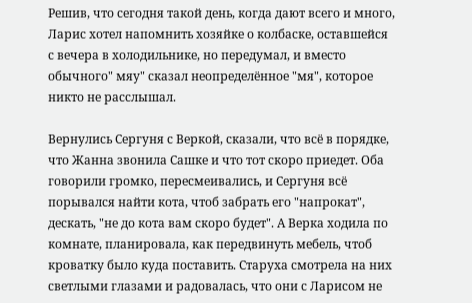Решив, что сегодня такой день, когда дают всего и много, Ларис хотел напомнить хозяйке о колбаске, оставшейся с вечера в холодильнике, но передумал, и вместо обычного" мяу" сказал неопределённое "мя", которое никто не расслышал.

Вернулись Сергуня с Веркой, сказали, что всё в порядке, что Жанна звонила Сашке и что тот скоро приедет. Оба говорили громко, пересмеивались, и Сергуня всё порывался найти кота, чтоб забрать его "напрокат", дескать, "не до кота вам скоро будет". А Верка ходила по комнате, планировала, как передвинуть мебель, чтоб кроватку было куда поставить. Старуха смотрела на них светлыми глазами и радовалась, что они с Ларисом не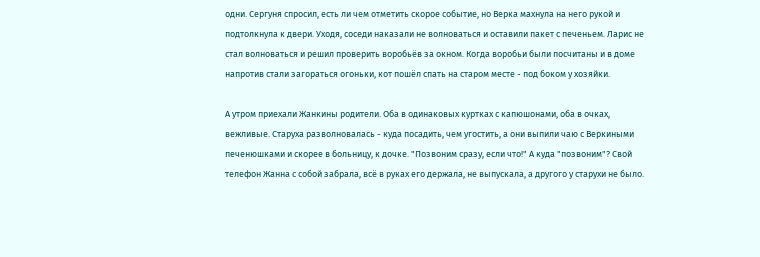одни. Сергуня спросил, есть ли чем отметить скорое событие, но Верка махнула на него рукой и подтолкнула к двери. Уходя, соседи наказали не волноваться и оставили пакет с печеньем. Ларис не стал волноваться и решил проверить воробьёв за окном. Когда воробьи были посчитаны и в доме напротив стали загораться огоньки, кот пошёл спать на старом месте - под боком у хозяйки.

А утром приехали Жанкины родители. Оба в одинаковых куртках с капюшонами, оба в очках, вежливые. Старуха разволновалась - куда посадить, чем угостить, а они выпили чаю с Веркиными печенюшками и скорее в больницу, к дочке. "Позвоним сразу, если что!" А куда "позвоним"? Свой телефон Жанна с собой забрала, всё в руках его держала, не выпускала, а другого у старухи не было.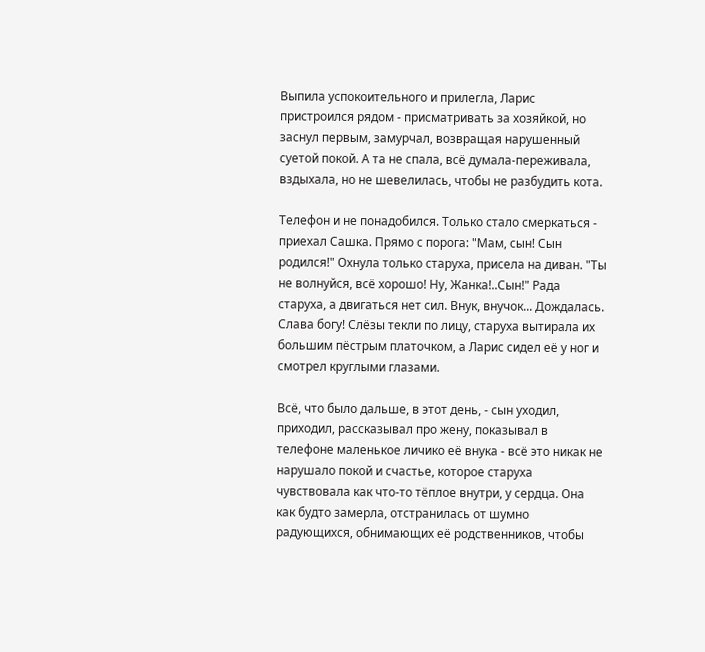Выпила успокоительного и прилегла, Ларис пристроился рядом - присматривать за хозяйкой, но заснул первым, замурчал, возвращая нарушенный суетой покой. А та не спала, всё думала-переживала, вздыхала, но не шевелилась, чтобы не разбудить кота.

Телефон и не понадобился. Только стало смеркаться - приехал Сашка. Прямо с порога: "Мам, сын! Сын родился!" Охнула только старуха, присела на диван. "Ты не волнуйся, всё хорошо! Ну, Жанка!..Сын!" Рада старуха, а двигаться нет сил. Внук, внучок... Дождалась. Слава богу! Слёзы текли по лицу, старуха вытирала их большим пёстрым платочком, а Ларис сидел её у ног и смотрел круглыми глазами.

Всё, что было дальше, в этот день, - сын уходил, приходил, рассказывал про жену, показывал в телефоне маленькое личико её внука - всё это никак не нарушало покой и счастье, которое старуха чувствовала как что-то тёплое внутри, у сердца. Она как будто замерла, отстранилась от шумно радующихся, обнимающих её родственников, чтобы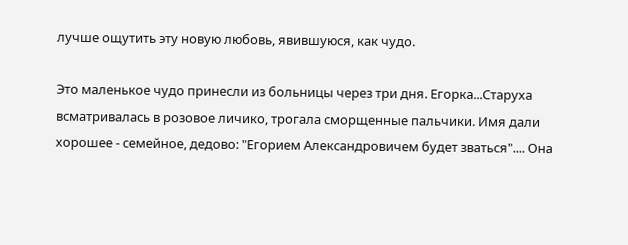лучше ощутить эту новую любовь, явившуюся, как чудо.

Это маленькое чудо принесли из больницы через три дня. Егорка...Старуха всматривалась в розовое личико, трогала сморщенные пальчики. Имя дали хорошее - семейное, дедово: "Егорием Александровичем будет зваться".... Она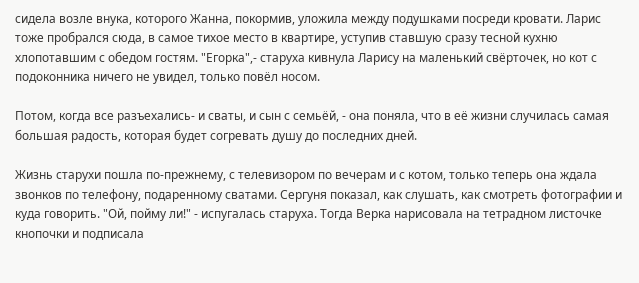сидела возле внука, которого Жанна, покормив, уложила между подушками посреди кровати. Ларис тоже пробрался сюда, в самое тихое место в квартире, уступив ставшую сразу тесной кухню хлопотавшим с обедом гостям. "Егорка",- старуха кивнула Ларису на маленький свёрточек, но кот с подоконника ничего не увидел, только повёл носом.

Потом, когда все разъехались- и сваты, и сын с семьёй, - она поняла, что в её жизни случилась самая большая радость, которая будет согревать душу до последних дней.

Жизнь старухи пошла по-прежнему, с телевизором по вечерам и с котом, только теперь она ждала звонков по телефону, подаренному сватами. Сергуня показал, как слушать, как смотреть фотографии и куда говорить. "Ой, пойму ли!" - испугалась старуха. Тогда Верка нарисовала на тетрадном листочке кнопочки и подписала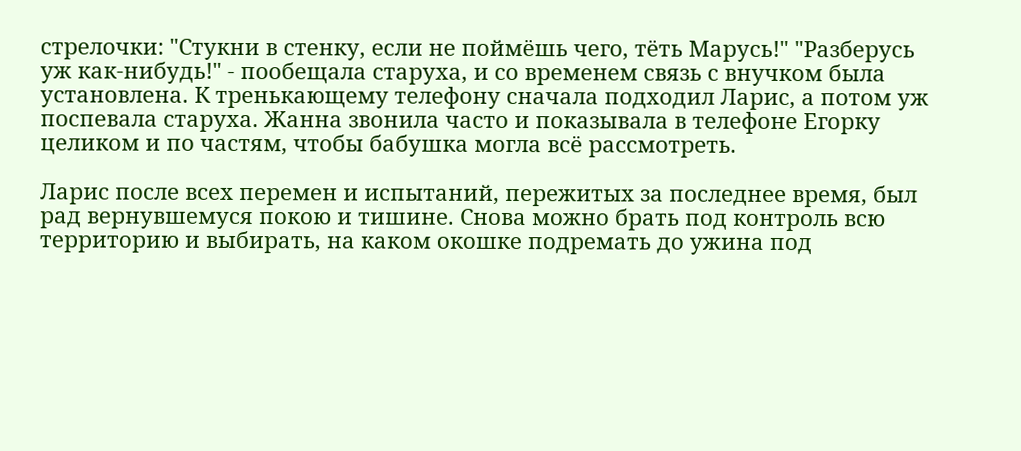стрелочки: "Стукни в стенку, если не поймёшь чего, тёть Марусь!" "Разберусь уж как-нибудь!" - пообещала старуха, и со временем связь с внучком была установлена. К тренькающему телефону сначала подходил Ларис, а потом уж поспевала старуха. Жанна звонила часто и показывала в телефоне Егорку целиком и по частям, чтобы бабушка могла всё рассмотреть.

Ларис после всех перемен и испытаний, пережитых за последнее время, был рад вернувшемуся покою и тишине. Снова можно брать под контроль всю территорию и выбирать, на каком окошке подремать до ужина под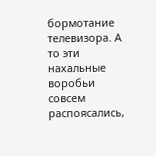бормотание телевизора. А то эти нахальные воробьи совсем распоясались,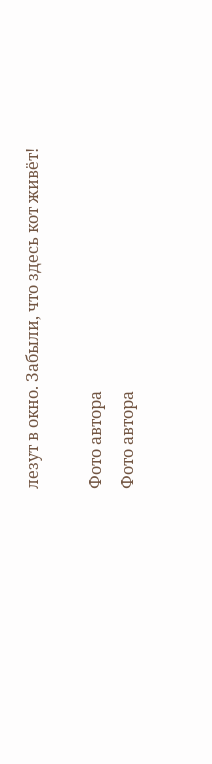лезут в окно. Забыли, что здесь кот живёт!

Фото автора
Фото автора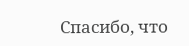Спасибо, что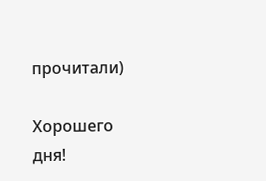прочитали)

Хорошего дня!